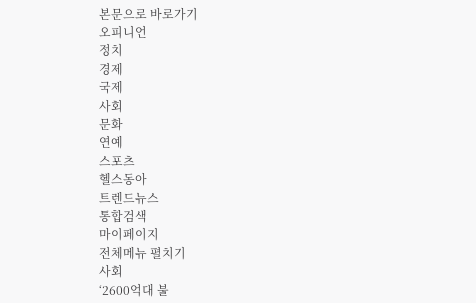본문으로 바로가기
오피니언
정치
경제
국제
사회
문화
연예
스포츠
헬스동아
트렌드뉴스
통합검색
마이페이지
전체메뉴 펼치기
사회
‘2600억대 불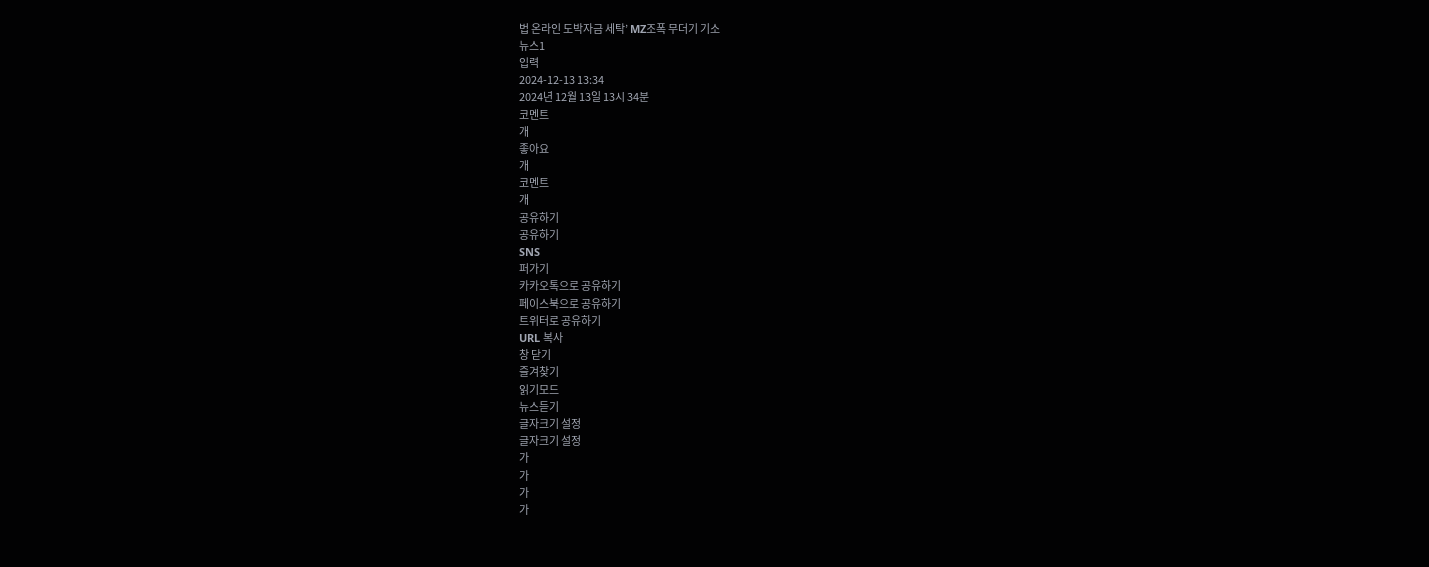법 온라인 도박자금 세탁’ MZ조폭 무더기 기소
뉴스1
입력
2024-12-13 13:34
2024년 12월 13일 13시 34분
코멘트
개
좋아요
개
코멘트
개
공유하기
공유하기
SNS
퍼가기
카카오톡으로 공유하기
페이스북으로 공유하기
트위터로 공유하기
URL 복사
창 닫기
즐겨찾기
읽기모드
뉴스듣기
글자크기 설정
글자크기 설정
가
가
가
가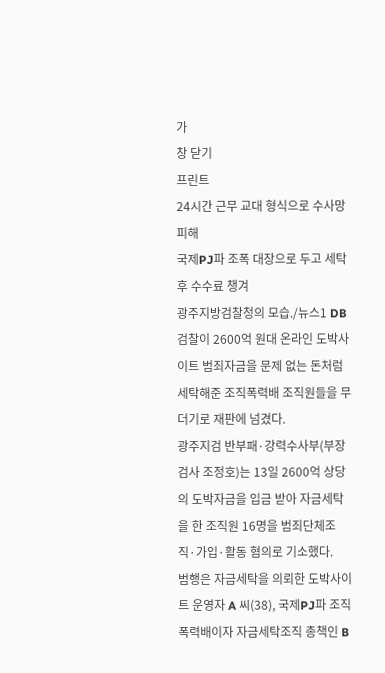가
창 닫기
프린트
24시간 근무 교대 형식으로 수사망 피해
국제PJ파 조폭 대장으로 두고 세탁 후 수수료 챙겨
광주지방검찰청의 모습./뉴스1 DB
검찰이 2600억 원대 온라인 도박사이트 범죄자금을 문제 없는 돈처럼 세탁해준 조직폭력배 조직원들을 무더기로 재판에 넘겼다.
광주지검 반부패·강력수사부(부장검사 조정호)는 13일 2600억 상당의 도박자금을 입금 받아 자금세탁을 한 조직원 16명을 범죄단체조직·가입·활동 혐의로 기소했다.
범행은 자금세탁을 의뢰한 도박사이트 운영자 A 씨(38), 국제PJ파 조직 폭력배이자 자금세탁조직 총책인 B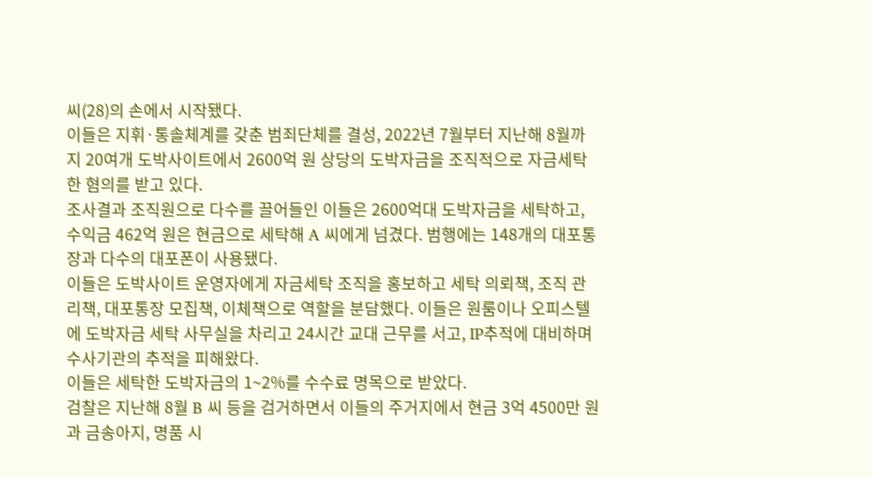씨(28)의 손에서 시작됐다.
이들은 지휘·통솔체계를 갖춘 범죄단체를 결성, 2022년 7월부터 지난해 8월까지 20여개 도박사이트에서 2600억 원 상당의 도박자금을 조직적으로 자금세탁한 혐의를 받고 있다.
조사결과 조직원으로 다수를 끌어들인 이들은 2600억대 도박자금을 세탁하고, 수익금 462억 원은 현금으로 세탁해 A 씨에게 넘겼다. 범행에는 148개의 대포통장과 다수의 대포폰이 사용됐다.
이들은 도박사이트 운영자에게 자금세탁 조직을 홍보하고 세탁 의뢰책, 조직 관리책, 대포통장 모집책, 이체책으로 역할을 분담했다. 이들은 원룸이나 오피스텔에 도박자금 세탁 사무실을 차리고 24시간 교대 근무를 서고, IP추적에 대비하며 수사기관의 추적을 피해왔다.
이들은 세탁한 도박자금의 1~2%를 수수료 명목으로 받았다.
검찰은 지난해 8월 B 씨 등을 검거하면서 이들의 주거지에서 현금 3억 4500만 원과 금송아지, 명품 시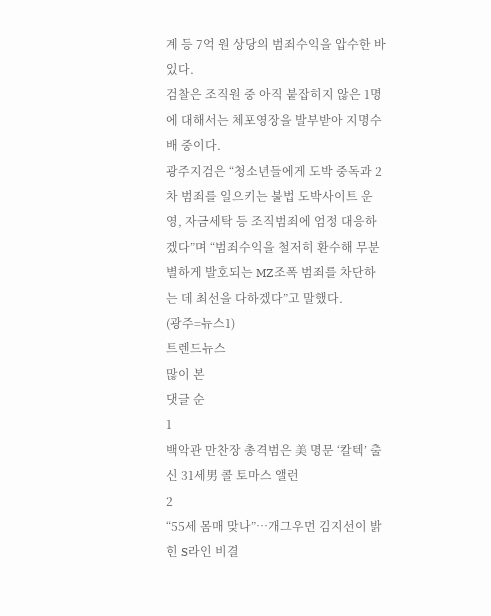계 등 7억 원 상당의 범죄수익을 압수한 바 있다.
검찰은 조직원 중 아직 붙잡히지 않은 1명에 대해서는 체포영장을 발부받아 지명수배 중이다.
광주지검은 “청소년들에게 도박 중독과 2차 범죄를 일으키는 불법 도박사이트 운영, 자금세탁 등 조직범죄에 엄정 대응하겠다”며 “범죄수익을 철저히 환수해 무분별하게 발호되는 MZ조폭 범죄를 차단하는 데 최선을 다하겠다”고 말했다.
(광주=뉴스1)
트렌드뉴스
많이 본
댓글 순
1
백악관 만찬장 총격범은 美 명문 ‘칼텍’ 출신 31세男 콜 토마스 앨런
2
“55세 몸매 맞나”…개그우먼 김지선이 밝힌 S라인 비결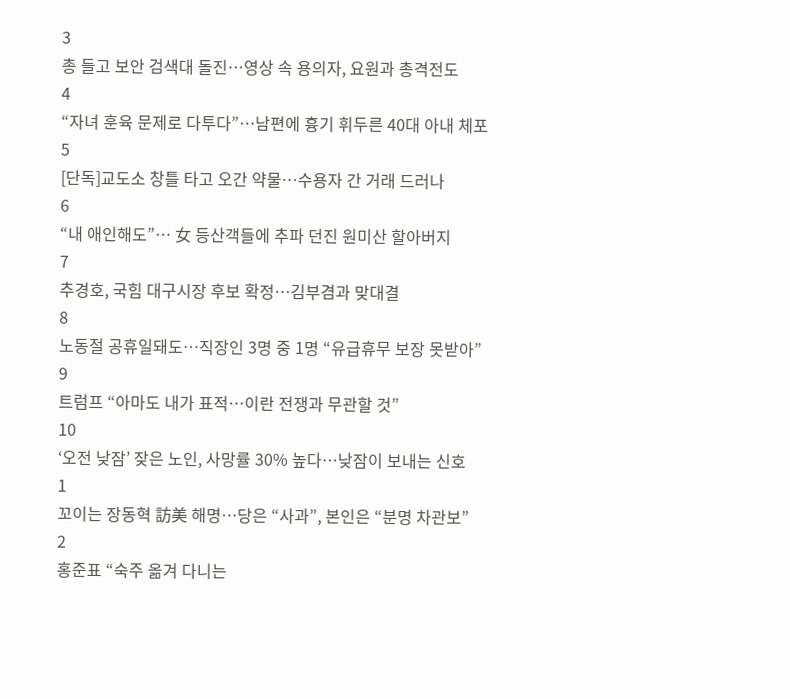3
총 들고 보안 검색대 돌진…영상 속 용의자, 요원과 총격전도
4
“자녀 훈육 문제로 다투다”…남편에 흉기 휘두른 40대 아내 체포
5
[단독]교도소 창틀 타고 오간 약물…수용자 간 거래 드러나
6
“내 애인해도”… 女 등산객들에 추파 던진 원미산 할아버지
7
추경호, 국힘 대구시장 후보 확정…김부겸과 맞대결
8
노동절 공휴일돼도…직장인 3명 중 1명 “유급휴무 보장 못받아”
9
트럼프 “아마도 내가 표적…이란 전쟁과 무관할 것”
10
‘오전 낮잠’ 잦은 노인, 사망률 30% 높다…낮잠이 보내는 신호
1
꼬이는 장동혁 訪美 해명…당은 “사과”, 본인은 “분명 차관보”
2
홍준표 “숙주 옮겨 다니는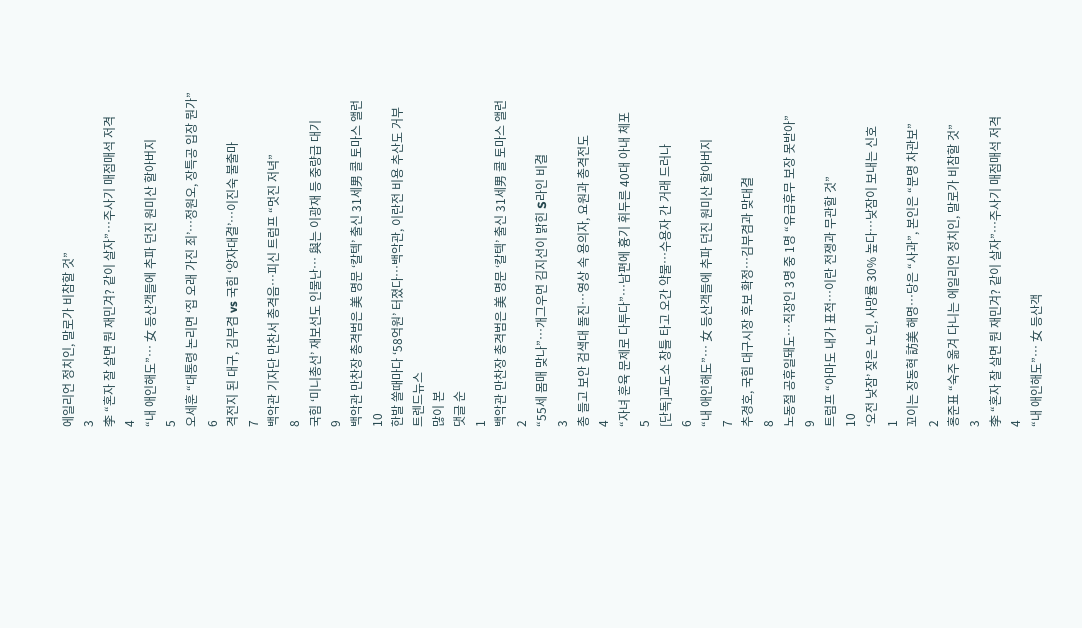에일리언 정치인, 말로가 비참할 것”
3
李 “혼자 잘 살면 뭔 재민겨? 같이 살자”…주사기 매점매석 저격
4
“내 애인해도”… 女 등산객들에 추파 던진 원미산 할아버지
5
오세훈 “대통령 논리면 ‘집 오래 가진 죄’…정원오, 장특공 입장 뭔가”
6
격전지 된 대구, 김부겸 vs 국힘 ‘양자대결’…이진숙 불출마
7
백악관 기자단 만찬서 총격음…피신 트럼프 “멋진 저녁”
8
국힘 ‘미니총선’ 재보선도 인물난… 與는 이광재 등 중량급 대기
9
백악관 만찬장 총격범은 美 명문 ‘칼텍’ 출신 31세男 콜 토마스 앨런
10
한발 쏠때마다 ‘58억원’ 터졌다…백악관, 이란전 비용 추산도 거부
트렌드뉴스
많이 본
댓글 순
1
백악관 만찬장 총격범은 美 명문 ‘칼텍’ 출신 31세男 콜 토마스 앨런
2
“55세 몸매 맞나”…개그우먼 김지선이 밝힌 S라인 비결
3
총 들고 보안 검색대 돌진…영상 속 용의자, 요원과 총격전도
4
“자녀 훈육 문제로 다투다”…남편에 흉기 휘두른 40대 아내 체포
5
[단독]교도소 창틀 타고 오간 약물…수용자 간 거래 드러나
6
“내 애인해도”… 女 등산객들에 추파 던진 원미산 할아버지
7
추경호, 국힘 대구시장 후보 확정…김부겸과 맞대결
8
노동절 공휴일돼도…직장인 3명 중 1명 “유급휴무 보장 못받아”
9
트럼프 “아마도 내가 표적…이란 전쟁과 무관할 것”
10
‘오전 낮잠’ 잦은 노인, 사망률 30% 높다…낮잠이 보내는 신호
1
꼬이는 장동혁 訪美 해명…당은 “사과”, 본인은 “분명 차관보”
2
홍준표 “숙주 옮겨 다니는 에일리언 정치인, 말로가 비참할 것”
3
李 “혼자 잘 살면 뭔 재민겨? 같이 살자”…주사기 매점매석 저격
4
“내 애인해도”… 女 등산객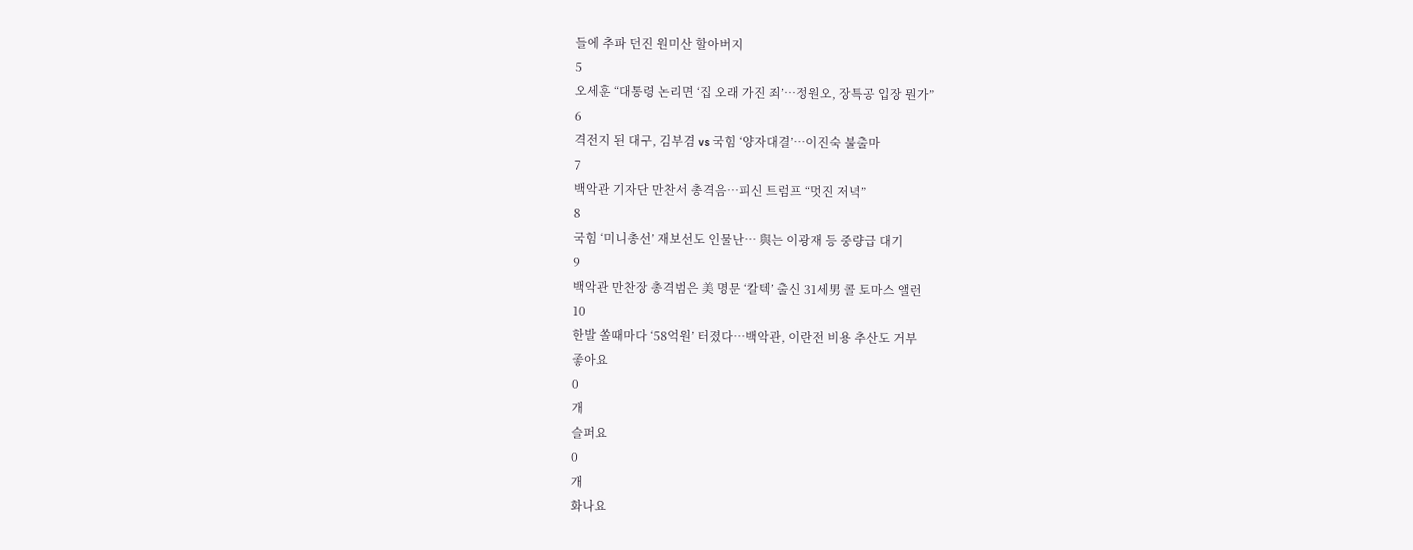들에 추파 던진 원미산 할아버지
5
오세훈 “대통령 논리면 ‘집 오래 가진 죄’…정원오, 장특공 입장 뭔가”
6
격전지 된 대구, 김부겸 vs 국힘 ‘양자대결’…이진숙 불출마
7
백악관 기자단 만찬서 총격음…피신 트럼프 “멋진 저녁”
8
국힘 ‘미니총선’ 재보선도 인물난… 與는 이광재 등 중량급 대기
9
백악관 만찬장 총격범은 美 명문 ‘칼텍’ 출신 31세男 콜 토마스 앨런
10
한발 쏠때마다 ‘58억원’ 터졌다…백악관, 이란전 비용 추산도 거부
좋아요
0
개
슬퍼요
0
개
화나요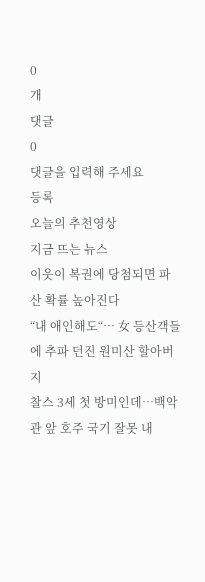0
개
댓글
0
댓글을 입력해 주세요
등록
오늘의 추천영상
지금 뜨는 뉴스
이웃이 복권에 당첨되면 파산 확률 높아진다
“내 애인해도“… 女 등산객들에 추파 던진 원미산 할아버지
찰스 3세 첫 방미인데…백악관 앞 호주 국기 잘못 내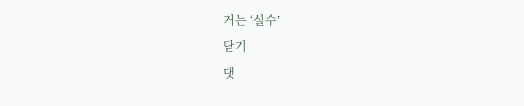거는 ‘실수’
닫기
댓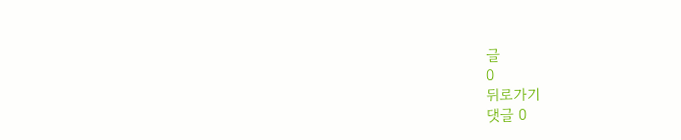글
0
뒤로가기
댓글 0